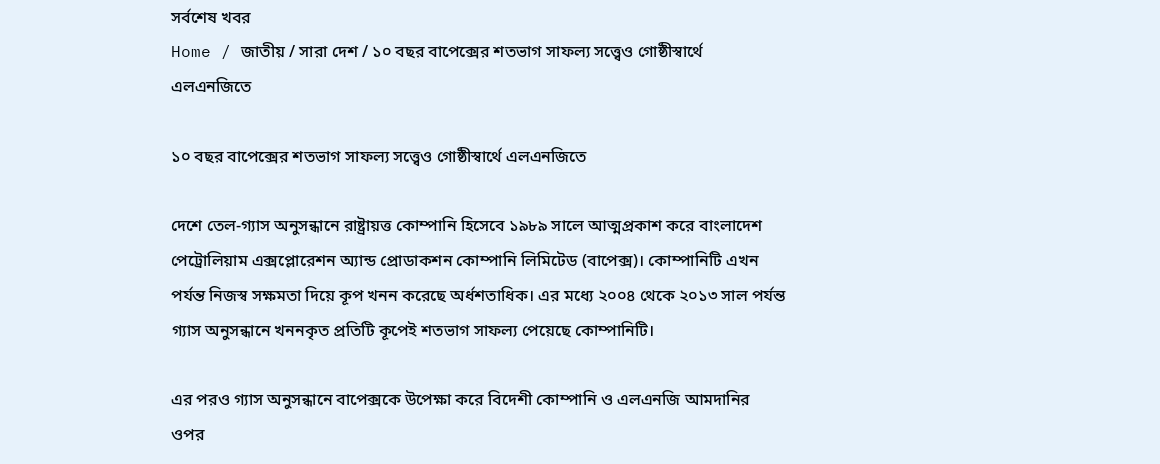সর্বশেষ খবর
Home / জাতীয় / সারা দেশ / ১০ বছর বাপেক্সের শতভাগ সাফল্য সত্ত্বেও গোষ্ঠীস্বার্থে এলএনজিতে

১০ বছর বাপেক্সের শতভাগ সাফল্য সত্ত্বেও গোষ্ঠীস্বার্থে এলএনজিতে

দেশে তেল-গ্যাস অনুসন্ধানে রাষ্ট্রায়ত্ত কোম্পানি হিসেবে ১৯৮৯ সালে আত্মপ্রকাশ করে বাংলাদেশ পেট্রোলিয়াম এক্সপ্লোরেশন অ্যান্ড প্রোডাকশন কোম্পানি লিমিটেড (বাপেক্স)। কোম্পানিটি এখন পর্যন্ত নিজস্ব সক্ষমতা দিয়ে কূপ খনন করেছে অর্ধশতাধিক। এর মধ্যে ২০০৪ থেকে ২০১৩ সাল পর্যন্ত গ্যাস অনুসন্ধানে খননকৃত প্রতিটি কূপেই শতভাগ সাফল্য পেয়েছে কোম্পানিটি।

এর পরও গ্যাস অনুসন্ধানে বাপেক্সকে উপেক্ষা করে বিদেশী কোম্পানি ও এলএনজি আমদানির ওপর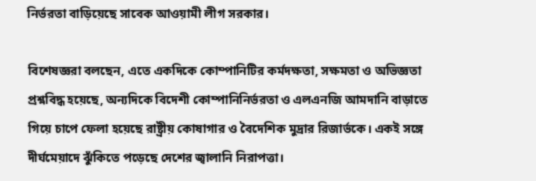নির্ভরতা বাড়িয়েছে সাবেক আওয়ামী লীগ সরকার।

বিশেষজ্ঞরা বলছেন, এতে একদিকে কোম্পানিটির কর্মদক্ষতা, সক্ষমতা ও অভিজ্ঞতা প্রশ্নবিদ্ধ হয়েছে, অন্যদিকে বিদেশী কোম্পানিনির্ভরতা ও এলএনজি আমদানি বাড়াতে গিয়ে চাপে ফেলা হয়েছে রাষ্ট্রীয় কোষাগার ও বৈদেশিক মুদ্রার রিজার্ভকে। একই সঙ্গে দীর্ঘমেয়াদে ঝুঁকিতে পড়েছে দেশের জ্বালানি নিরাপত্তা।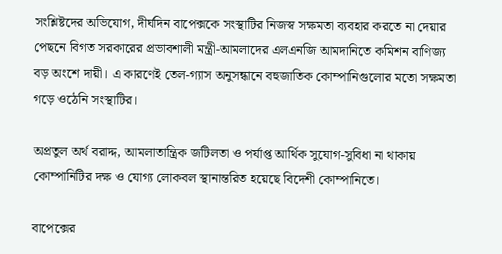সংশ্লিষ্টদের অভিযোগ, দীর্ঘদিন বাপেক্সকে সংস্থাটির নিজস্ব সক্ষমতা ব্যবহার করতে না দেয়ার পেছনে বিগত সরকারের প্রভাবশালী মন্ত্রী-আমলাদের এলএনজি আমদানিতে কমিশন বাণিজ্য বড় অংশে দায়ী। এ কারণেই তেল-গ্যাস অনুসন্ধানে বহুজাতিক কোম্পানিগুলোর মতো সক্ষমতা গড়ে ওঠেনি সংস্থাটির।

অপ্রতুল অর্থ বরাদ্দ, আমলাতান্ত্রিক জটিলতা ও পর্যাপ্ত আর্থিক সুযোগ-সুবিধা না থাকায় কোম্পানিটির দক্ষ ও যোগ্য লোকবল স্থানান্তরিত হয়েছে বিদেশী কোম্পানিতে।

বাপেক্সের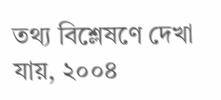তথ্য বিশ্লেষণে দেখা যায়, ২০০৪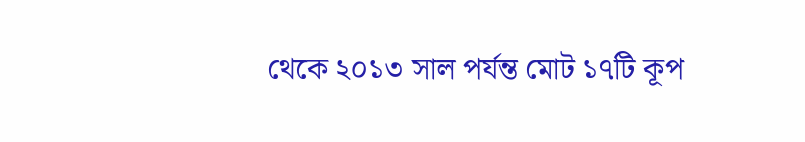থেকে ২০১৩ সাল পর্যন্ত মোট ১৭টি কূপ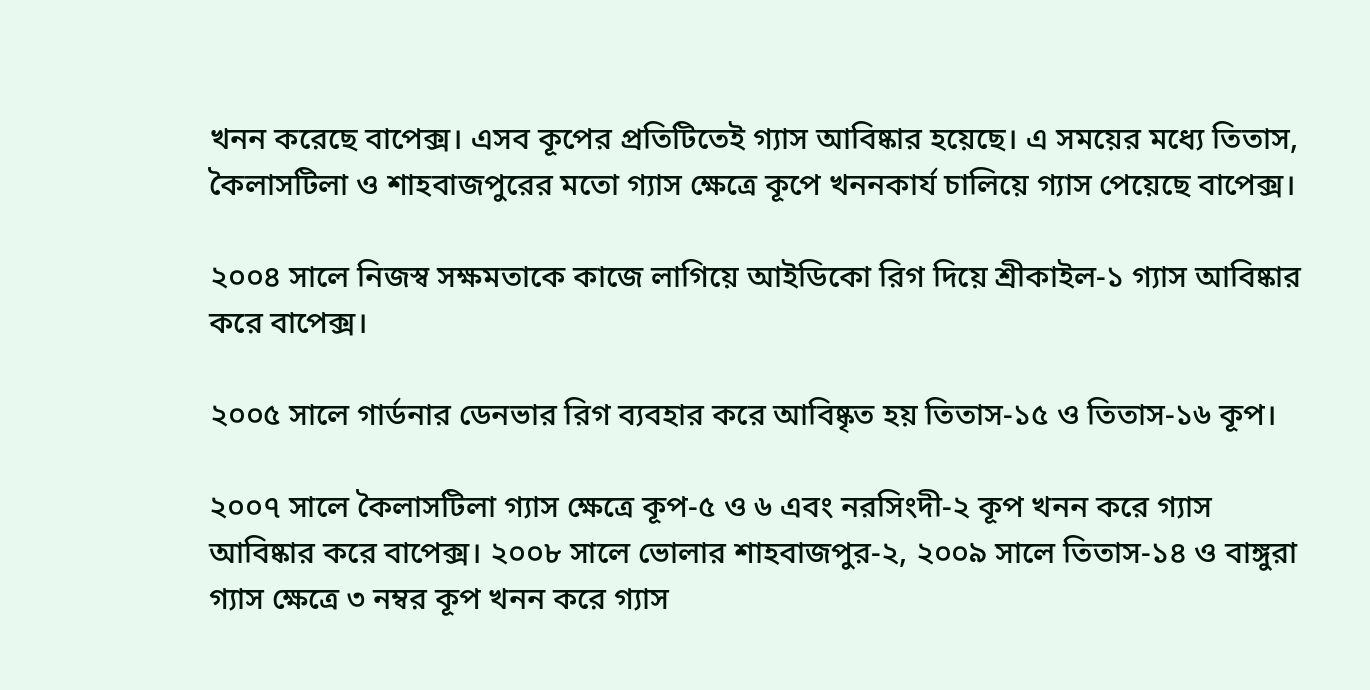খনন করেছে বাপেক্স। এসব কূপের প্রতিটিতেই গ্যাস আবিষ্কার হয়েছে। এ সময়ের মধ্যে তিতাস, কৈলাসটিলা ও শাহবাজপুরের মতো গ্যাস ক্ষেত্রে কূপে খননকার্য চালিয়ে গ্যাস পেয়েছে বাপেক্স।

২০০৪ সালে নিজস্ব সক্ষমতাকে কাজে লাগিয়ে আইডিকো রিগ দিয়ে শ্রীকাইল-১ গ্যাস আবিষ্কার করে বাপেক্স।

২০০৫ সালে গার্ডনার ডেনভার রিগ ব্যবহার করে আবিষ্কৃত হয় তিতাস-১৫ ও তিতাস-১৬ কূপ।

২০০৭ সালে কৈলাসটিলা গ্যাস ক্ষেত্রে কূপ-৫ ও ৬ এবং নরসিংদী-২ কূপ খনন করে গ্যাস আবিষ্কার করে বাপেক্স। ২০০৮ সালে ভোলার শাহবাজপুর-২, ২০০৯ সালে তিতাস-১৪ ও বাঙ্গুরা গ্যাস ক্ষেত্রে ৩ নম্বর কূপ খনন করে গ্যাস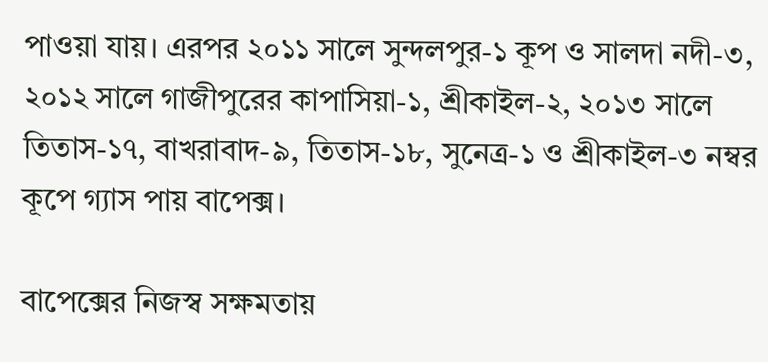পাওয়া যায়। এরপর ২০১১ সালে সুন্দলপুর-১ কূপ ও সালদা নদী-৩, ২০১২ সালে গাজীপুরের কাপাসিয়া-১, শ্রীকাইল-২, ২০১৩ সালে তিতাস-১৭, বাখরাবাদ-৯, তিতাস-১৮, সুনেত্র-১ ও শ্রীকাইল-৩ নম্বর কূপে গ্যাস পায় বাপেক্স।

বাপেক্সের নিজস্ব সক্ষমতায়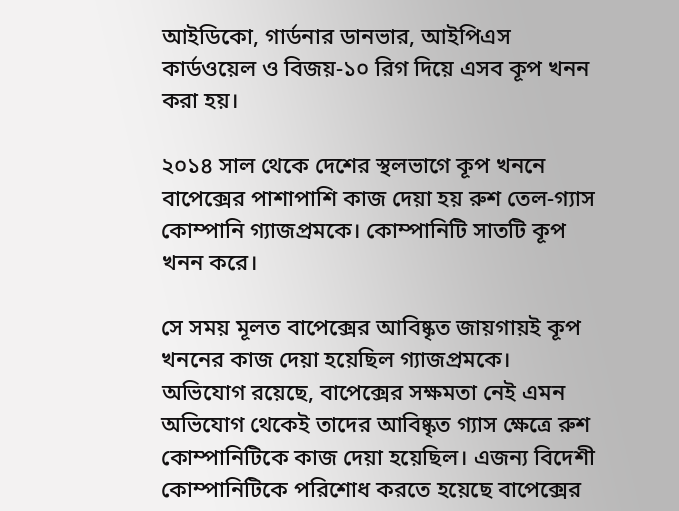আইডিকো, গার্ডনার ডানভার, আইপিএস কার্ডওয়েল ও বিজয়-১০ রিগ দিয়ে এসব কূপ খনন করা হয়।

২০১৪ সাল থেকে দেশের স্থলভাগে কূপ খননে বাপেক্সের পাশাপাশি কাজ দেয়া হয় রুশ তেল-গ্যাস কোম্পানি গ্যাজপ্রমকে। কোম্পানিটি সাতটি কূপ খনন করে।

সে সময় মূলত বাপেক্সের আবিষ্কৃত জায়গায়ই কূপ খননের কাজ দেয়া হয়েছিল গ্যাজপ্রমকে। অভিযোগ রয়েছে, বাপেক্সের সক্ষমতা নেই এমন অভিযোগ থেকেই তাদের আবিষ্কৃত গ্যাস ক্ষেত্রে রুশ কোম্পানিটিকে কাজ দেয়া হয়েছিল। এজন্য বিদেশী কোম্পানিটিকে পরিশোধ করতে হয়েছে বাপেক্সের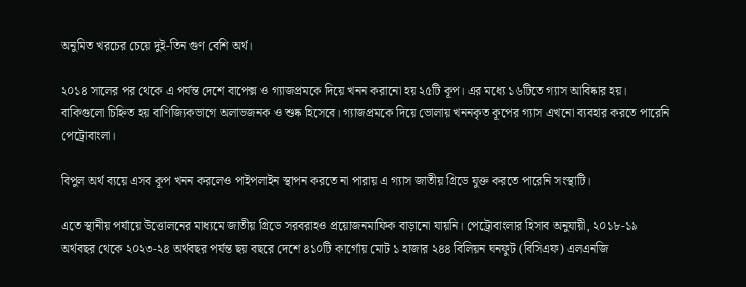অনুমিত খরচের চেয়ে দুই-তিন গুণ বেশি অর্থ।

২০১৪ সালের পর থেকে এ পর্যন্ত দেশে বাপেক্স ও গ্যাজপ্রমকে দিয়ে খনন করানো হয় ২৫টি কূপ। এর মধ্যে ১৬টিতে গ্যাস আবিষ্কার হয়। বাকিগুলো চিহ্নিত হয় বাণিজ্যিকভাগে অলাভজনক ও শুষ্ক হিসেবে। গ্যাজপ্রমকে দিয়ে ভোলায় খননকৃত কূপের গ্যাস এখনো ব্যবহার করতে পারেনি পেট্রোবাংলা।

বিপুল অর্থ ব্যয়ে এসব কূপ খনন করলেও পাইপলাইন স্থাপন করতে না পারায় এ গ্যাস জাতীয় গ্রিডে যুক্ত করতে পারেনি সংস্থাটি।

এতে স্থানীয় পর্যায়ে উত্তোলনের মাধ্যমে জাতীয় গ্রিডে সরবরাহও প্রয়োজনমাফিক বাড়ানো যায়নি। পেট্রোবাংলার হিসাব অনুযায়ী, ২০১৮-১৯ অর্থবছর থেকে ২০২৩-২৪ অর্থবছর পর্যন্ত ছয় বছরে দেশে ৪১০টি কার্গোয় মোট ১ হাজার ২৪৪ বিলিয়ন ঘনফুট (বিসিএফ) এলএনজি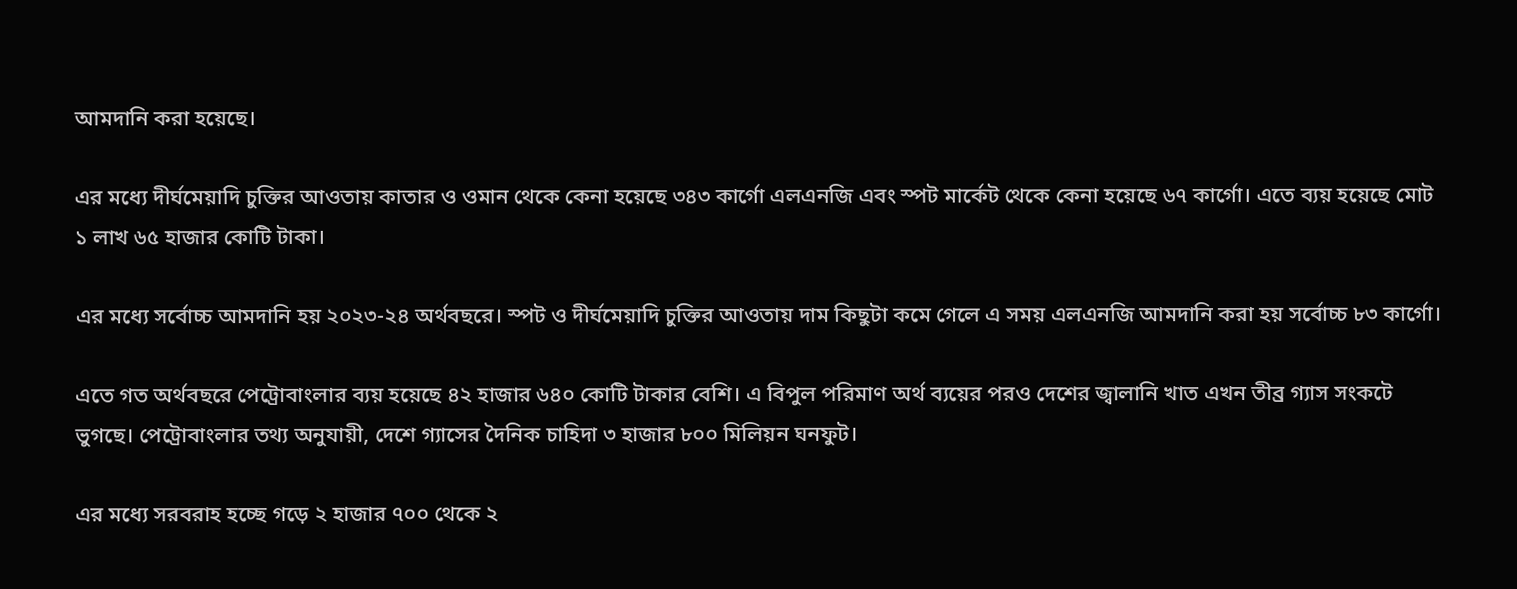আমদানি করা হয়েছে।

এর মধ্যে দীর্ঘমেয়াদি চুক্তির আওতায় কাতার ও ওমান থেকে কেনা হয়েছে ৩৪৩ কার্গো এলএনজি এবং স্পট মার্কেট থেকে কেনা হয়েছে ৬৭ কার্গো। এতে ব্যয় হয়েছে মোট ১ লাখ ৬৫ হাজার কোটি টাকা।

এর মধ্যে সর্বোচ্চ আমদানি হয় ২০২৩-২৪ অর্থবছরে। স্পট ও দীর্ঘমেয়াদি চুক্তির আওতায় দাম কিছুটা কমে গেলে এ সময় এলএনজি আমদানি করা হয় সর্বোচ্চ ৮৩ কার্গো।

এতে গত অর্থবছরে পেট্রোবাংলার ব্যয় হয়েছে ৪২ হাজার ৬৪০ কোটি টাকার বেশি। এ বিপুল পরিমাণ অর্থ ব্যয়ের পরও দেশের জ্বালানি খাত এখন তীব্র গ্যাস সংকটে ভুগছে। পেট্রোবাংলার তথ্য অনুযায়ী, দেশে গ্যাসের দৈনিক চাহিদা ৩ হাজার ৮০০ মিলিয়ন ঘনফুট।

এর মধ্যে সরবরাহ হচ্ছে গড়ে ২ হাজার ৭০০ থেকে ২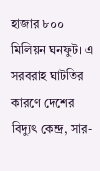হাজার ৮০০ মিলিয়ন ঘনফুট। এ সরবরাহ ঘাটতির কারণে দেশের বিদ্যুৎ কেন্দ্র, সার-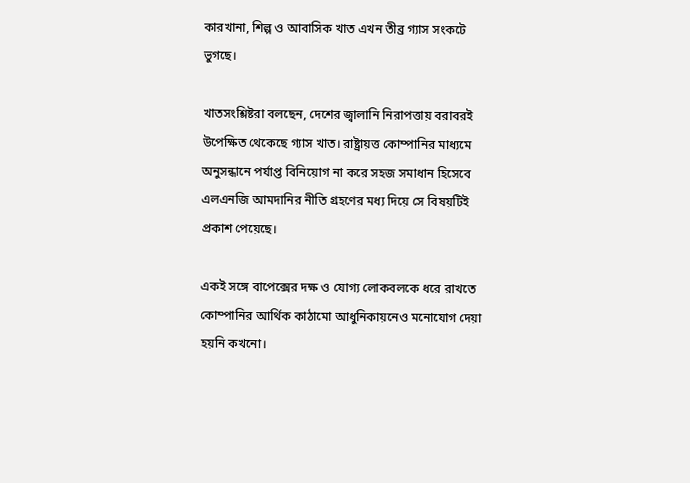কারখানা, শিল্প ও আবাসিক খাত এখন তীব্র গ্যাস সংকটে ভুগছে।

খাতসংশ্লিষ্টরা বলছেন, দেশের জ্বালানি নিরাপত্তায় বরাবরই উপেক্ষিত থেকেছে গ্যাস খাত। রাষ্ট্রায়ত্ত কোম্পানির মাধ্যমে অনুসন্ধানে পর্যাপ্ত বিনিয়োগ না করে সহজ সমাধান হিসেবে এলএনজি আমদানির নীতি গ্রহণের মধ্য দিয়ে সে বিষয়টিই প্রকাশ পেয়েছে।

একই সঙ্গে বাপেক্সের দক্ষ ও যোগ্য লোকবলকে ধরে রাখতে কোম্পানির আর্থিক কাঠামো আধুনিকায়নেও মনোযোগ দেয়া হয়নি কখনো।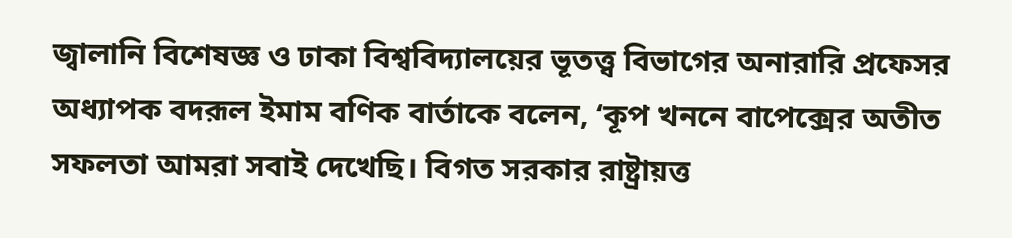জ্বালানি বিশেষজ্ঞ ও ঢাকা বিশ্ববিদ্যালয়ের ভূতত্ত্ব বিভাগের অনারারি প্রফেসর অধ্যাপক বদরূল ইমাম বণিক বার্তাকে বলেন, ‘কূপ খননে বাপেক্সের অতীত সফলতা আমরা সবাই দেখেছি। বিগত সরকার রাষ্ট্রায়ত্ত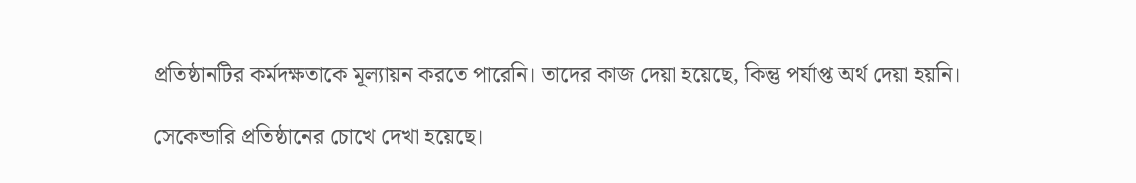প্রতিষ্ঠানটির কর্মদক্ষতাকে মূল্যায়ন করতে পারেনি। তাদের কাজ দেয়া হয়েছে, কিন্তু পর্যাপ্ত অর্থ দেয়া হয়নি।

সেকেন্ডারি প্রতিষ্ঠানের চোখে দেখা হয়েছে।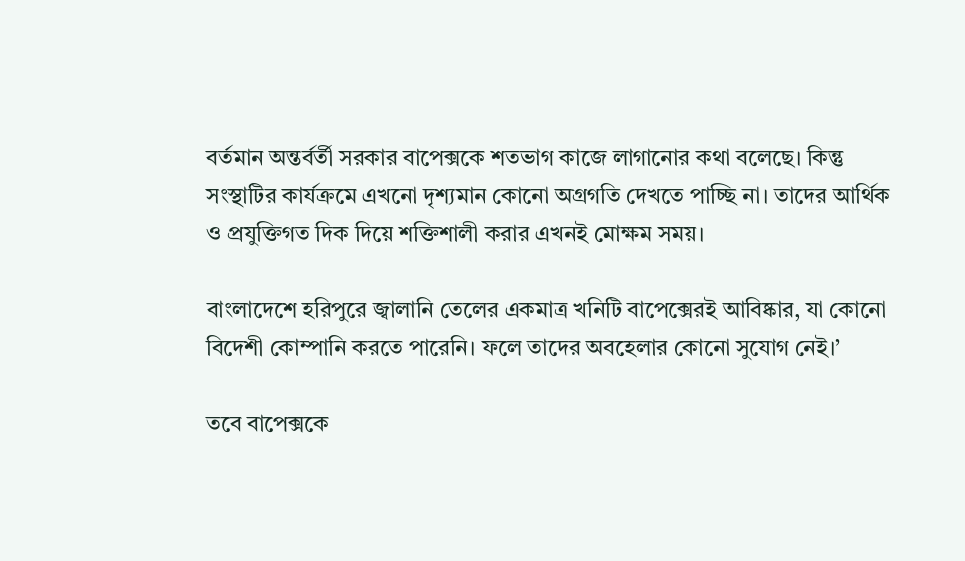বর্তমান অন্তর্বর্তী সরকার বাপেক্সকে শতভাগ কাজে লাগানোর কথা বলেছে। কিন্তু সংস্থাটির কার্যক্রমে এখনো দৃশ্যমান কোনো অগ্রগতি দেখতে পাচ্ছি না। তাদের আর্থিক ও প্রযুক্তিগত দিক দিয়ে শক্তিশালী করার এখনই মোক্ষম সময়।

বাংলাদেশে হরিপুরে জ্বালানি তেলের একমাত্র খনিটি বাপেক্সেরই আবিষ্কার, যা কোনো বিদেশী কোম্পানি করতে পারেনি। ফলে তাদের অবহেলার কোনো সুযোগ নেই।’

তবে বাপেক্সকে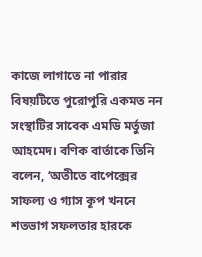কাজে লাগাতে না পারার বিষয়টিতে পুরোপুরি একমত নন সংস্থাটির সাবেক এমডি মর্তুজা আহমেদ। বণিক বার্তাকে তিনি বলেন, ‘অতীতে বাপেক্সের সাফল্য ও গ্যাস কূপ খননে শতভাগ সফলতার হারকে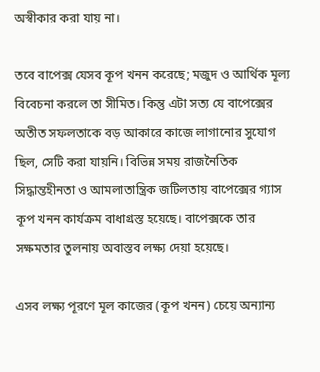অস্বীকার করা যায় না।

তবে বাপেক্স যেসব কূপ খনন করেছে; মজুদ ও আর্থিক মূল্য বিবেচনা করলে তা সীমিত। কিন্তু এটা সত্য যে বাপেক্সের অতীত সফলতাকে বড় আকারে কাজে লাগানোর সুযোগ ছিল, সেটি করা যায়নি। বিভিন্ন সময় রাজনৈতিক সিদ্ধান্তহীনতা ও আমলাতান্ত্রিক জটিলতায় বাপেক্সের গ্যাস কূপ খনন কার্যক্রম বাধাগ্রস্ত হয়েছে। বাপেক্সকে তার সক্ষমতার তুলনায় অবাস্তব লক্ষ্য দেয়া হয়েছে।

এসব লক্ষ্য পূরণে মূল কাজের (কূপ খনন) চেয়ে অন্যান্য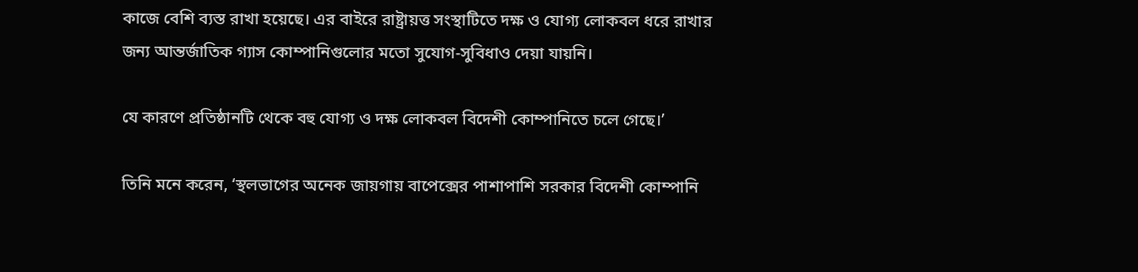কাজে বেশি ব্যস্ত রাখা হয়েছে। এর বাইরে রাষ্ট্রায়ত্ত সংস্থাটিতে দক্ষ ও যোগ্য লোকবল ধরে রাখার জন্য আন্তর্জাতিক গ্যাস কোম্পানিগুলোর মতো সুযোগ-সুবিধাও দেয়া যায়নি।

যে কারণে প্রতিষ্ঠানটি থেকে বহু যোগ্য ও দক্ষ লোকবল বিদেশী কোম্পানিতে চলে গেছে।’

তিনি মনে করেন, ‘স্থলভাগের অনেক জায়গায় বাপেক্সের পাশাপাশি সরকার বিদেশী কোম্পানি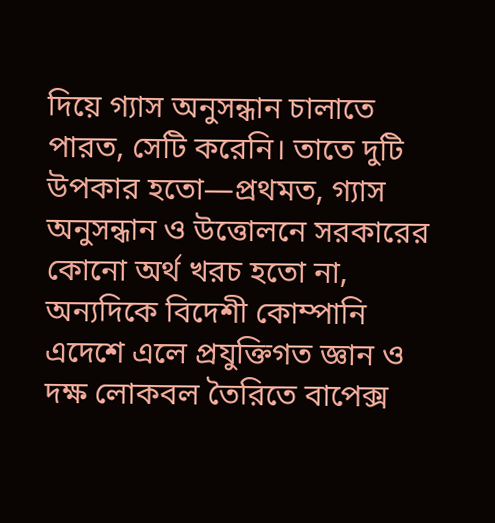দিয়ে গ্যাস অনুসন্ধান চালাতে পারত, সেটি করেনি। তাতে দুটি উপকার হতো—প্রথমত, গ্যাস অনুসন্ধান ও উত্তোলনে সরকারের কোনো অর্থ খরচ হতো না, অন্যদিকে বিদেশী কোম্পানি এদেশে এলে প্রযুক্তিগত জ্ঞান ও দক্ষ লোকবল তৈরিতে বাপেক্স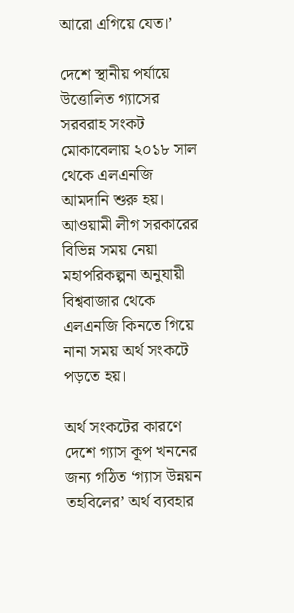আরো এগিয়ে যেত।’

দেশে স্থানীয় পর্যায়ে উত্তোলিত গ্যাসের সরবরাহ সংকট মোকাবেলায় ২০১৮ সাল থেকে এলএনজি আমদানি শুরু হয়। আওয়ামী লীগ সরকারের বিভিন্ন সময় নেয়া মহাপরিকল্পনা অনুযায়ী বিশ্ববাজার থেকে এলএনজি কিনতে গিয়ে নানা সময় অর্থ সংকটে পড়তে হয়।

অর্থ সংকটের কারণে দেশে গ্যাস কূপ খননের জন্য গঠিত ‘গ্যাস উন্নয়ন তহবিলের’ অর্থ ব্যবহার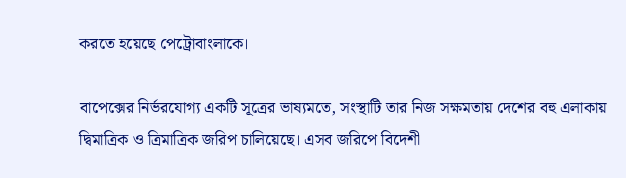করতে হয়েছে পেট্রোবাংলাকে।

বাপেক্সের নির্ভরযোগ্য একটি সূত্রের ভাষ্যমতে, সংস্থাটি তার নিজ সক্ষমতায় দেশের বহু এলাকায় দ্বিমাত্রিক ও ত্রিমাত্রিক জরিপ চালিয়েছে। এসব জরিপে বিদেশী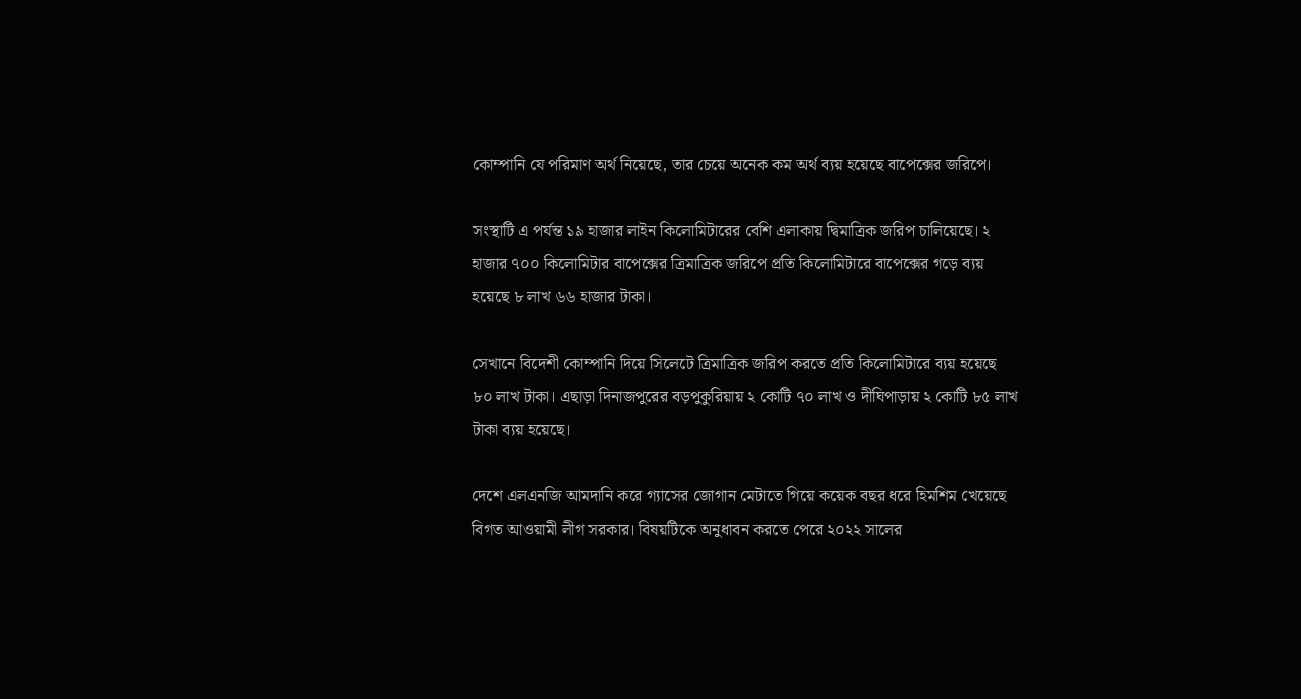কোম্পানি যে পরিমাণ অর্থ নিয়েছে, তার চেয়ে অনেক কম অর্থ ব্যয় হয়েছে বাপেক্সের জরিপে।

সংস্থাটি এ পর্যন্ত ১৯ হাজার লাইন কিলোমিটারের বেশি এলাকায় দ্বিমাত্রিক জরিপ চালিয়েছে। ২ হাজার ৭০০ কিলোমিটার বাপেক্সের ত্রিমাত্রিক জরিপে প্রতি কিলোমিটারে বাপেক্সের গড়ে ব্যয় হয়েছে ৮ লাখ ৬৬ হাজার টাকা।

সেখানে বিদেশী কোম্পানি দিয়ে সিলেটে ত্রিমাত্রিক জরিপ করতে প্রতি কিলোমিটারে ব্যয় হয়েছে ৮০ লাখ টাকা। এছাড়া দিনাজপুরের বড়পুকুরিয়ায় ২ কোটি ৭০ লাখ ও দীঘিপাড়ায় ২ কোটি ৮৫ লাখ টাকা ব্যয় হয়েছে।

দেশে এলএনজি আমদানি করে গ্যাসের জোগান মেটাতে গিয়ে কয়েক বছর ধরে হিমশিম খেয়েছে বিগত আওয়ামী লীগ সরকার। বিষয়টিকে অনুধাবন করতে পেরে ২০২২ সালের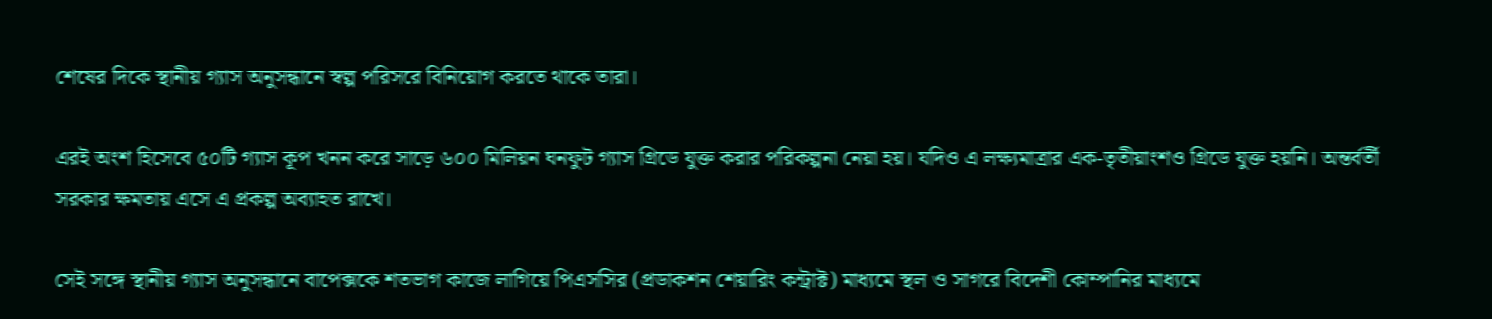শেষের দিকে স্থানীয় গ্যাস অনুসন্ধানে স্বল্প পরিসরে বিনিয়োগ করতে থাকে তারা।

এরই অংশ হিসেবে ৫০টি গ্যাস কূপ খনন করে সাড়ে ৬০০ মিলিয়ন ঘনফুট গ্যাস গ্রিডে যুক্ত করার পরিকল্পনা নেয়া হয়। যদিও এ লক্ষ্যমাত্রার এক-তৃতীয়াংশও গ্রিডে যুক্ত হয়নি। অন্তর্বর্তী সরকার ক্ষমতায় এসে এ প্রকল্প অব্যাহত রাখে।

সেই সঙ্গে স্থানীয় গ্যাস অনুসন্ধানে বাপেক্সকে শতভাগ কাজে লাগিয়ে পিএসসির (প্রডাকশন শেয়ারিং কন্ট্রাক্ট) মাধ্যমে স্থল ও সাগরে বিদেশী কোম্পানির মাধ্যমে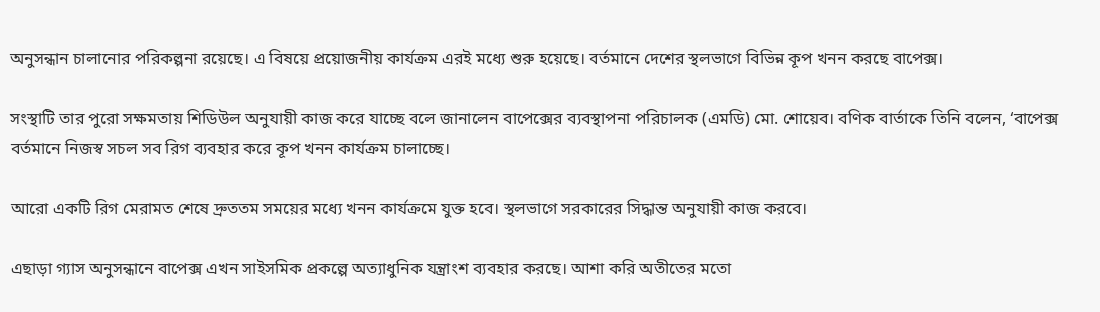অনুসন্ধান চালানোর পরিকল্পনা রয়েছে। এ বিষয়ে প্রয়োজনীয় কার্যক্রম এরই মধ্যে শুরু হয়েছে। বর্তমানে দেশের স্থলভাগে বিভিন্ন কূপ খনন করছে বাপেক্স।

সংস্থাটি তার পুরো সক্ষমতায় শিডিউল অনুযায়ী কাজ করে যাচ্ছে বলে জানালেন বাপেক্সের ব্যবস্থাপনা পরিচালক (এমডি) মো. শোয়েব। বণিক বার্তাকে তিনি বলেন, ‘বাপেক্স বর্তমানে নিজস্ব সচল সব রিগ ব্যবহার করে কূপ খনন কার্যক্রম চালাচ্ছে।

আরো একটি রিগ মেরামত শেষে দ্রুততম সময়ের মধ্যে খনন কার্যক্রমে যুক্ত হবে। স্থলভাগে সরকারের সিদ্ধান্ত অনুযায়ী কাজ করবে।

এছাড়া গ্যাস অনুসন্ধানে বাপেক্স এখন সাইসমিক প্রকল্পে অত্যাধুনিক যন্ত্রাংশ ব্যবহার করছে। আশা করি অতীতের মতো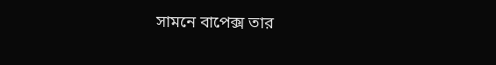সামনে বাপেক্স তার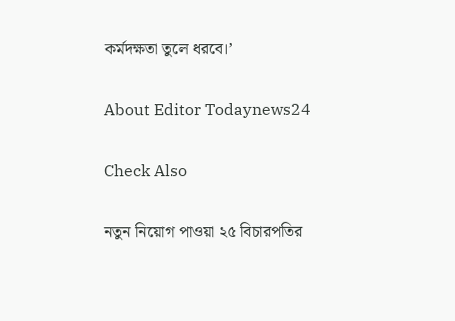কর্মদক্ষতা তুলে ধরবে।’

About Editor Todaynews24

Check Also

নতুন নিয়োগ পাওয়া ২৫ বিচারপতির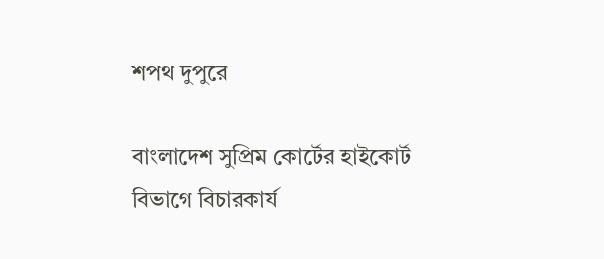শপথ দুপুরে

বাংলাদেশ সুপ্রিম কোর্টের হাইকোর্ট বিভাগে বিচারকার্য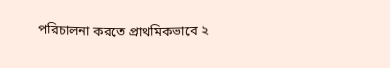পরিচালনা করতে প্রাথমিকভাবে ২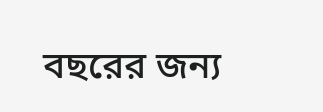বছরের জন্য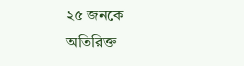২৫ জনকে অতিরিক্ত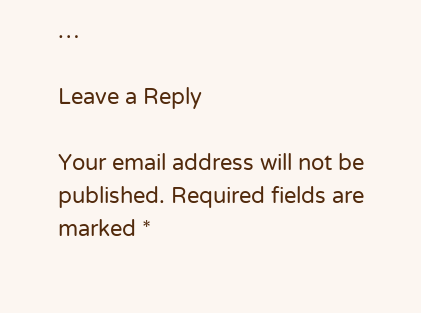…

Leave a Reply

Your email address will not be published. Required fields are marked *